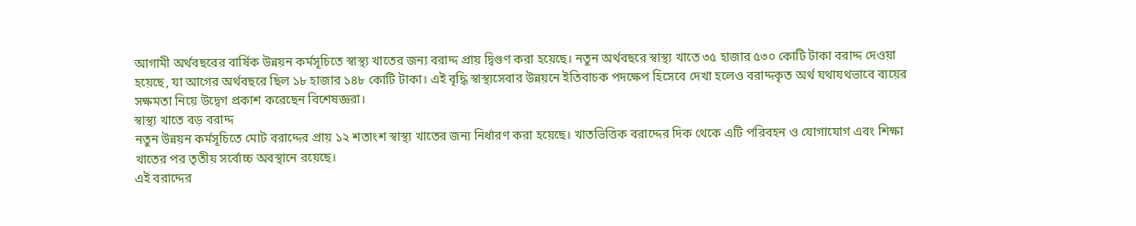আগামী অর্থবছরের বার্ষিক উন্নয়ন কর্মসূচিতে স্বাস্থ্য খাতের জন্য বরাদ্দ প্রায় দ্বিগুণ করা হয়েছে। নতুন অর্থবছরে স্বাস্থ্য খাতে ৩৫ হাজার ৫৩০ কোটি টাকা বরাদ্দ দেওয়া হয়েছে, যা আগের অর্থবছরে ছিল ১৮ হাজার ১৪৮ কোটি টাকা। এই বৃদ্ধি স্বাস্থ্যসেবার উন্নয়নে ইতিবাচক পদক্ষেপ হিসেবে দেখা হলেও বরাদ্দকৃত অর্থ যথাযথভাবে ব্যয়ের সক্ষমতা নিয়ে উদ্বেগ প্রকাশ করেছেন বিশেষজ্ঞরা।
স্বাস্থ্য খাতে বড় বরাদ্দ
নতুন উন্নয়ন কর্মসূচিতে মোট বরাদ্দের প্রায় ১২ শতাংশ স্বাস্থ্য খাতের জন্য নির্ধারণ করা হয়েছে। খাতভিত্তিক বরাদ্দের দিক থেকে এটি পরিবহন ও যোগাযোগ এবং শিক্ষা খাতের পর তৃতীয় সর্বোচ্চ অবস্থানে রয়েছে।
এই বরাদ্দের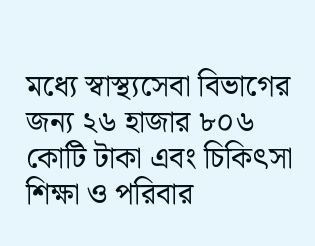মধ্যে স্বাস্থ্যসেবা বিভাগের জন্য ২৬ হাজার ৮০৬ কোটি টাকা এবং চিকিৎসা শিক্ষা ও পরিবার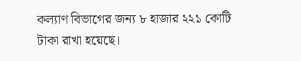কল্যাণ বিভাগের জন্য ৮ হাজার ২২১ কোটি টাকা রাখা হয়েছে।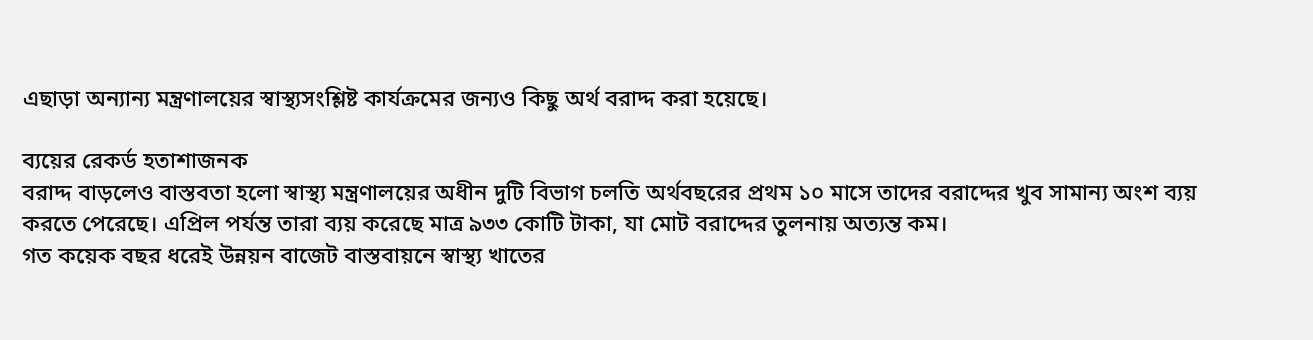এছাড়া অন্যান্য মন্ত্রণালয়ের স্বাস্থ্যসংশ্লিষ্ট কার্যক্রমের জন্যও কিছু অর্থ বরাদ্দ করা হয়েছে।

ব্যয়ের রেকর্ড হতাশাজনক
বরাদ্দ বাড়লেও বাস্তবতা হলো স্বাস্থ্য মন্ত্রণালয়ের অধীন দুটি বিভাগ চলতি অর্থবছরের প্রথম ১০ মাসে তাদের বরাদ্দের খুব সামান্য অংশ ব্যয় করতে পেরেছে। এপ্রিল পর্যন্ত তারা ব্যয় করেছে মাত্র ৯৩৩ কোটি টাকা, যা মোট বরাদ্দের তুলনায় অত্যন্ত কম।
গত কয়েক বছর ধরেই উন্নয়ন বাজেট বাস্তবায়নে স্বাস্থ্য খাতের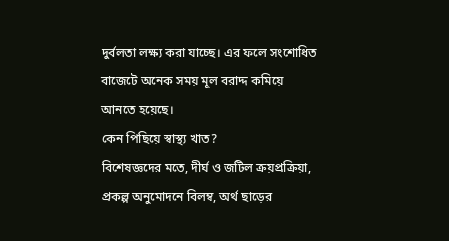দুর্বলতা লক্ষ্য করা যাচ্ছে। এর ফলে সংশোধিত বাজেটে অনেক সময় মূল বরাদ্দ কমিয়ে আনতে হয়েছে।
কেন পিছিয়ে স্বাস্থ্য খাত?
বিশেষজ্ঞদের মতে, দীর্ঘ ও জটিল ক্রয়প্রক্রিয়া, প্রকল্প অনুমোদনে বিলম্ব, অর্থ ছাড়ের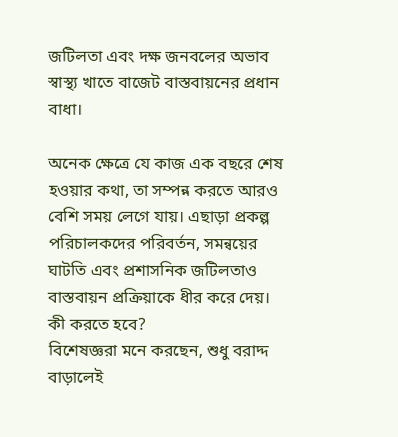জটিলতা এবং দক্ষ জনবলের অভাব স্বাস্থ্য খাতে বাজেট বাস্তবায়নের প্রধান বাধা।

অনেক ক্ষেত্রে যে কাজ এক বছরে শেষ হওয়ার কথা, তা সম্পন্ন করতে আরও বেশি সময় লেগে যায়। এছাড়া প্রকল্প পরিচালকদের পরিবর্তন, সমন্বয়ের ঘাটতি এবং প্রশাসনিক জটিলতাও বাস্তবায়ন প্রক্রিয়াকে ধীর করে দেয়।
কী করতে হবে?
বিশেষজ্ঞরা মনে করছেন, শুধু বরাদ্দ বাড়ালেই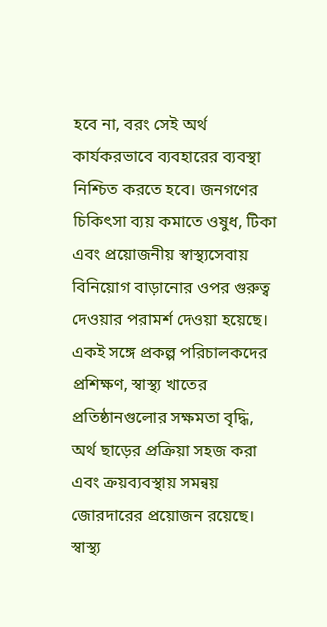হবে না, বরং সেই অর্থ কার্যকরভাবে ব্যবহারের ব্যবস্থা নিশ্চিত করতে হবে। জনগণের চিকিৎসা ব্যয় কমাতে ওষুধ, টিকা এবং প্রয়োজনীয় স্বাস্থ্যসেবায় বিনিয়োগ বাড়ানোর ওপর গুরুত্ব দেওয়ার পরামর্শ দেওয়া হয়েছে।
একই সঙ্গে প্রকল্প পরিচালকদের প্রশিক্ষণ, স্বাস্থ্য খাতের প্রতিষ্ঠানগুলোর সক্ষমতা বৃদ্ধি, অর্থ ছাড়ের প্রক্রিয়া সহজ করা এবং ক্রয়ব্যবস্থায় সমন্বয় জোরদারের প্রয়োজন রয়েছে। স্বাস্থ্য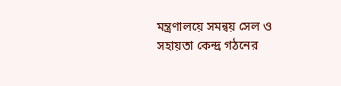মন্ত্রণালয়ে সমন্বয় সেল ও সহায়তা কেন্দ্র গঠনের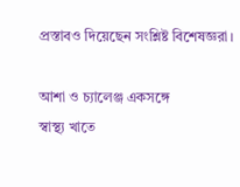প্রস্তাবও দিয়েছেন সংশ্লিষ্ট বিশেষজ্ঞরা।

আশা ও চ্যালেঞ্জ একসঙ্গে
স্বাস্থ্য খাতে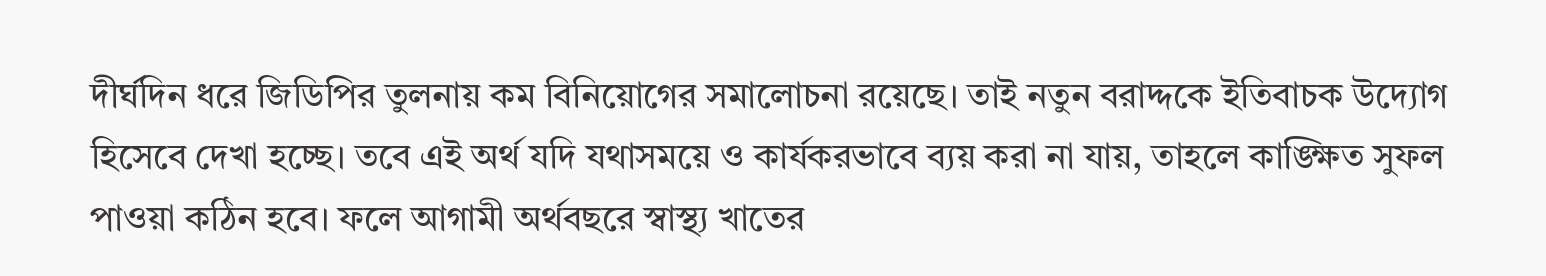দীর্ঘদিন ধরে জিডিপির তুলনায় কম বিনিয়োগের সমালোচনা রয়েছে। তাই নতুন বরাদ্দকে ইতিবাচক উদ্যোগ হিসেবে দেখা হচ্ছে। তবে এই অর্থ যদি যথাসময়ে ও কার্যকরভাবে ব্যয় করা না যায়, তাহলে কাঙ্ক্ষিত সুফল পাওয়া কঠিন হবে। ফলে আগামী অর্থবছরে স্বাস্থ্য খাতের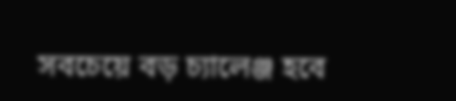সবচেয়ে বড় চ্যালেঞ্জ হবে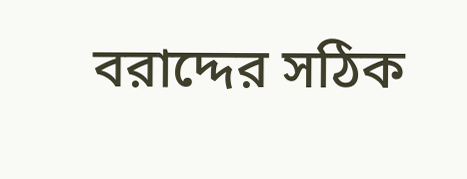বরাদ্দের সঠিক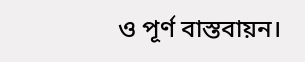ও পূর্ণ বাস্তবায়ন।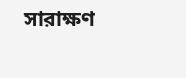সারাক্ষণ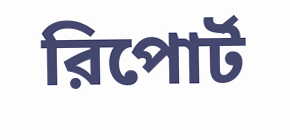রিপোর্ট